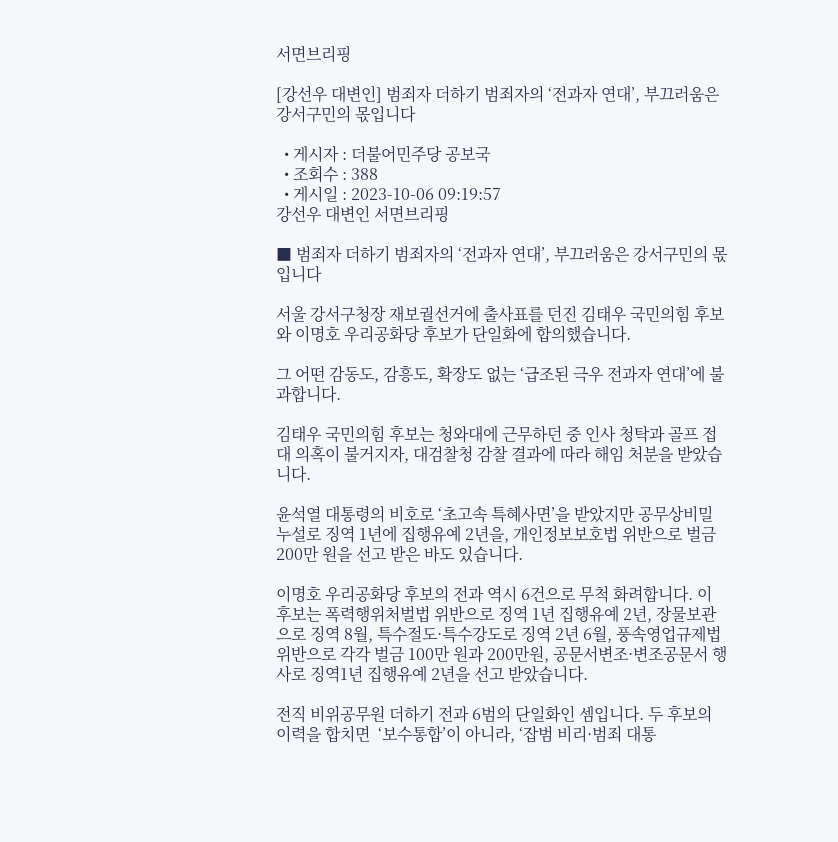서면브리핑

[강선우 대변인] 범죄자 더하기 범죄자의 ‘전과자 연대’, 부끄러움은 강서구민의 몫입니다

  • 게시자 : 더불어민주당 공보국
  • 조회수 : 388
  • 게시일 : 2023-10-06 09:19:57
강선우 대변인 서면브리핑

■ 범죄자 더하기 범죄자의 ‘전과자 연대’, 부끄러움은 강서구민의 몫입니다

서울 강서구청장 재보궐선거에 출사표를 던진 김태우 국민의힘 후보와 이명호 우리공화당 후보가 단일화에 합의했습니다.

그 어떤 감동도, 감흥도, 확장도 없는 ‘급조된 극우 전과자 연대’에 불과합니다.

김태우 국민의힘 후보는 청와대에 근무하던 중 인사 청탁과 골프 접대 의혹이 불거지자, 대검찰청 감찰 결과에 따라 해임 처분을 받았습니다.

윤석열 대통령의 비호로 ‘초고속 특혜사면’을 받았지만 공무상비밀누설로 징역 1년에 집행유예 2년을, 개인정보보호법 위반으로 벌금 200만 원을 선고 받은 바도 있습니다.

이명호 우리공화당 후보의 전과 역시 6건으로 무척 화려합니다. 이 후보는 폭력행위처벌법 위반으로 징역 1년 집행유예 2년, 장물보관으로 징역 8월, 특수절도·특수강도로 징역 2년 6월, 풍속영업규제법 위반으로 각각 벌금 100만 원과 200만원, 공문서변조·변조공문서 행사로 징역1년 집행유예 2년을 선고 받았습니다.

전직 비위공무원 더하기 전과 6범의 단일화인 셈입니다. 두 후보의 이력을 합치면  ‘보수통합’이 아니라, ‘잡범 비리·범죄 대통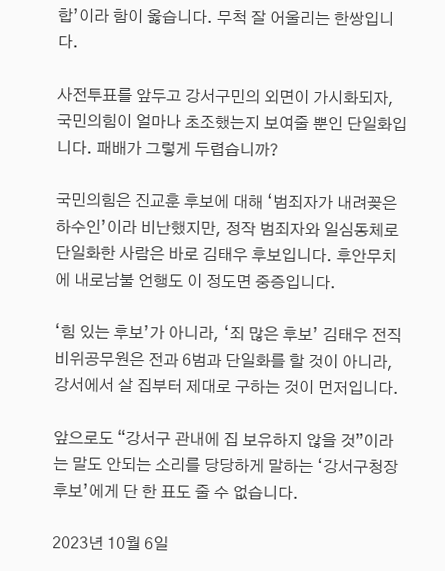합’이라 함이 옳습니다. 무척 잘 어울리는 한쌍입니다.

사전투표를 앞두고 강서구민의 외면이 가시화되자, 국민의힘이 얼마나 초조했는지 보여줄 뿐인 단일화입니다. 패배가 그렇게 두렵습니까?

국민의힘은 진교훈 후보에 대해 ‘범죄자가 내려꽂은 하수인’이라 비난했지만, 정작 범죄자와 일심동체로 단일화한 사람은 바로 김태우 후보입니다. 후안무치에 내로남불 언행도 이 정도면 중증입니다.

‘힘 있는 후보’가 아니라, ‘죄 많은 후보’ 김태우 전직 비위공무원은 전과 6범과 단일화를 할 것이 아니라, 강서에서 살 집부터 제대로 구하는 것이 먼저입니다.

앞으로도 “강서구 관내에 집 보유하지 않을 것”이라는 말도 안되는 소리를 당당하게 말하는 ‘강서구청장 후보’에게 단 한 표도 줄 수 없습니다.

2023년 10월 6일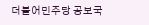더불어민주당 공보국